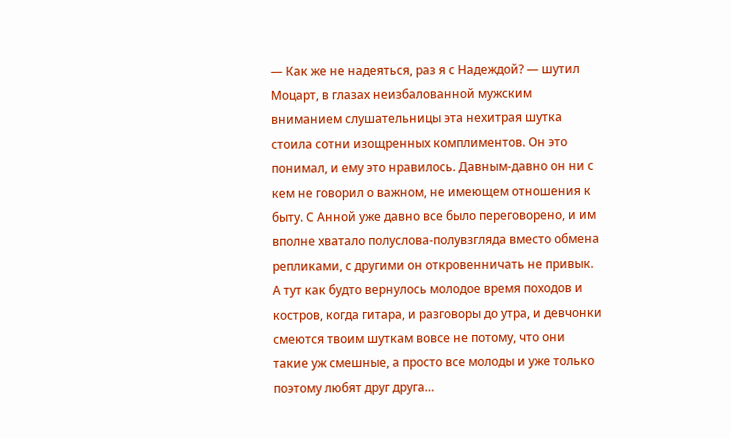— Как же не надеяться, раз я с Надеждой? — шутил Моцарт, в глазах неизбалованной мужским вниманием слушательницы эта нехитрая шутка стоила сотни изощренных комплиментов. Он это понимал, и ему это нравилось. Давным-давно он ни с кем не говорил о важном, не имеющем отношения к быту. С Анной уже давно все было переговорено, и им вполне хватало полуслова-полувзгляда вместо обмена репликами, с другими он откровенничать не привык. А тут как будто вернулось молодое время походов и костров, когда гитара, и разговоры до утра, и девчонки смеются твоим шуткам вовсе не потому, что они такие уж смешные, а просто все молоды и уже только поэтому любят друг друга…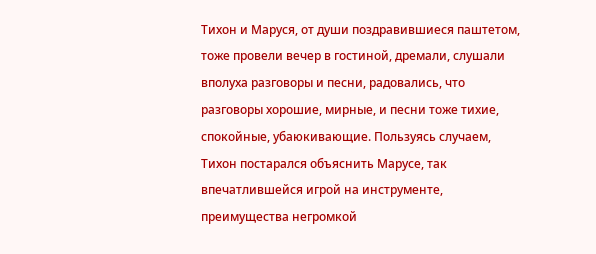Тихон и Маруся, от души поздравившиеся паштетом, тоже провели вечер в гостиной, дремали, слушали вполуха разговоры и песни, радовались, что разговоры хорошие, мирные, и песни тоже тихие, спокойные, убаюкивающие. Пользуясь случаем, Тихон постарался объяснить Марусе, так впечатлившейся игрой на инструменте, преимущества негромкой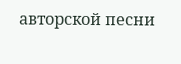авторской песни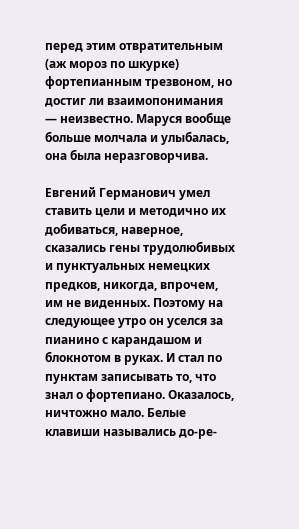перед этим отвратительным (аж мороз по шкурке) фортепианным трезвоном, но достиг ли взаимопонимания — неизвестно. Маруся вообще больше молчала и улыбалась, она была неразговорчива.

Евгений Германович умел ставить цели и методично их добиваться, наверное, сказались гены трудолюбивых и пунктуальных немецких предков, никогда, впрочем, им не виденных. Поэтому на следующее утро он уселся за пианино с карандашом и блокнотом в руках. И стал по пунктам записывать то, что знал о фортепиано. Оказалось, ничтожно мало. Белые клавиши назывались до-ре-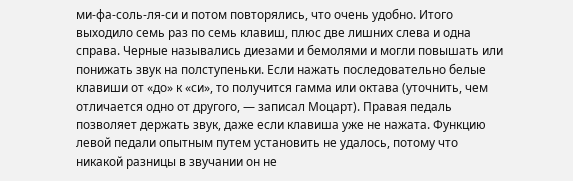ми-фа-соль-ля-си и потом повторялись, что очень удобно. Итого выходило семь раз по семь клавиш, плюс две лишних слева и одна справа. Черные назывались диезами и бемолями и могли повышать или понижать звук на полступеньки. Если нажать последовательно белые клавиши от «до» к «си», то получится гамма или октава (уточнить, чем отличается одно от другого, — записал Моцарт). Правая педаль позволяет держать звук, даже если клавиша уже не нажата. Функцию левой педали опытным путем установить не удалось, потому что никакой разницы в звучании он не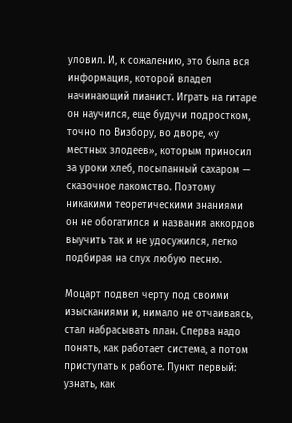уловил. И, к сожалению, это была вся информация, которой владел начинающий пианист. Играть на гитаре он научился, еще будучи подростком, точно по Визбору, во дворе, «у местных злодеев», которым приносил за уроки хлеб, посыпанный сахаром — сказочное лакомство. Поэтому никакими теоретическими знаниями он не обогатился и названия аккордов выучить так и не удосужился, легко подбирая на слух любую песню.

Моцарт подвел черту под своими изысканиями и, нимало не отчаиваясь, стал набрасывать план. Сперва надо понять, как работает система, а потом приступать к работе. Пункт первый: узнать, как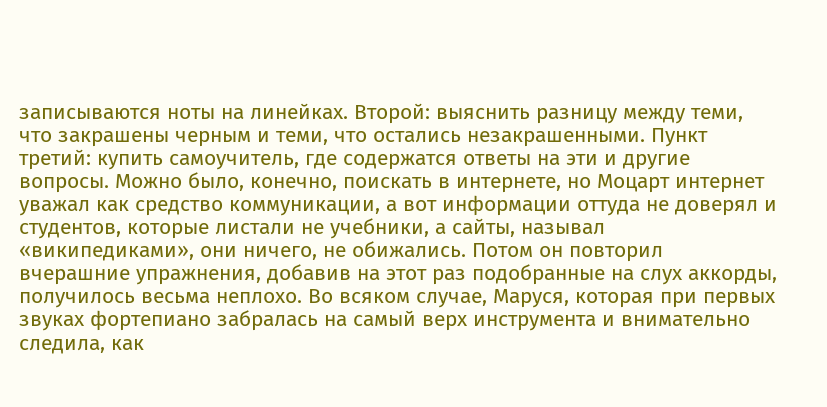записываются ноты на линейках. Второй: выяснить разницу между теми, что закрашены черным и теми, что остались незакрашенными. Пункт третий: купить самоучитель, где содержатся ответы на эти и другие вопросы. Можно было, конечно, поискать в интернете, но Моцарт интернет уважал как средство коммуникации, а вот информации оттуда не доверял и студентов, которые листали не учебники, а сайты, называл «википедиками», они ничего, не обижались. Потом он повторил вчерашние упражнения, добавив на этот раз подобранные на слух аккорды, получилось весьма неплохо. Во всяком случае, Маруся, которая при первых звуках фортепиано забралась на самый верх инструмента и внимательно следила, как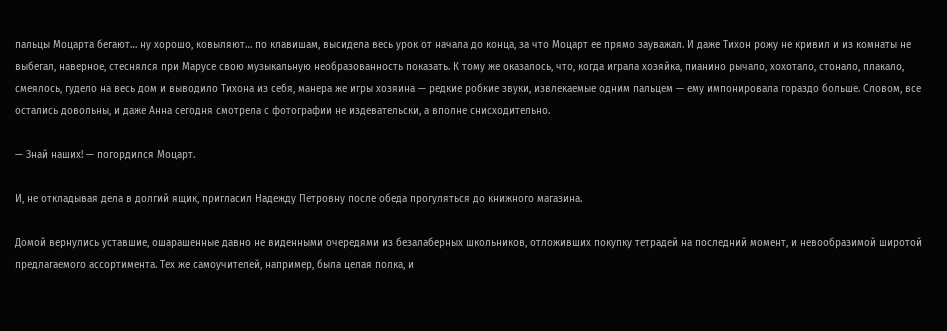пальцы Моцарта бегают… ну хорошо, ковыляют… по клавишам, высидела весь урок от начала до конца, за что Моцарт ее прямо зауважал. И даже Тихон рожу не кривил и из комнаты не выбегал, наверное, стеснялся при Марусе свою музыкальную необразованность показать. К тому же оказалось, что, когда играла хозяйка, пианино рычало, хохотало, стонало, плакало, смеялось, гудело на весь дом и выводило Тихона из себя, манера же игры хозяина — редкие робкие звуки, извлекаемые одним пальцем — ему импонировала гораздо больше. Словом, все остались довольны, и даже Анна сегодня смотрела с фотографии не издевательски, а вполне снисходительно.

— Знай наших! — погордился Моцарт.

И, не откладывая дела в долгий ящик, пригласил Надежду Петровну после обеда прогуляться до книжного магазина.

Домой вернулись уставшие, ошарашенные давно не виденными очередями из безалаберных школьников, отложивших покупку тетрадей на последний момент, и невообразимой широтой предлагаемого ассортимента. Тех же самоучителей, например, была целая полка, и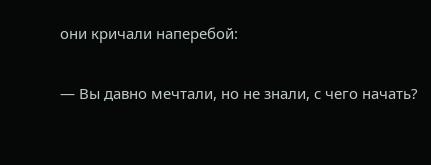они кричали наперебой:

— Вы давно мечтали, но не знали, с чего начать?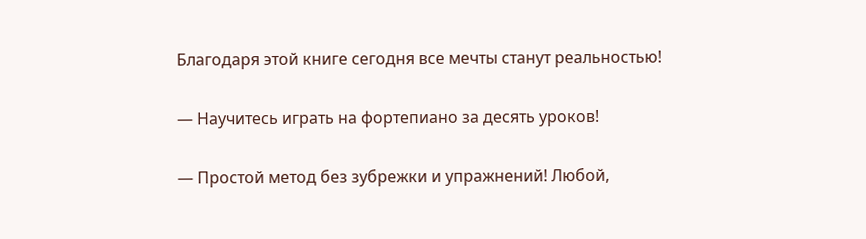Благодаря этой книге сегодня все мечты станут реальностью!

— Научитесь играть на фортепиано за десять уроков!

— Простой метод без зубрежки и упражнений! Любой,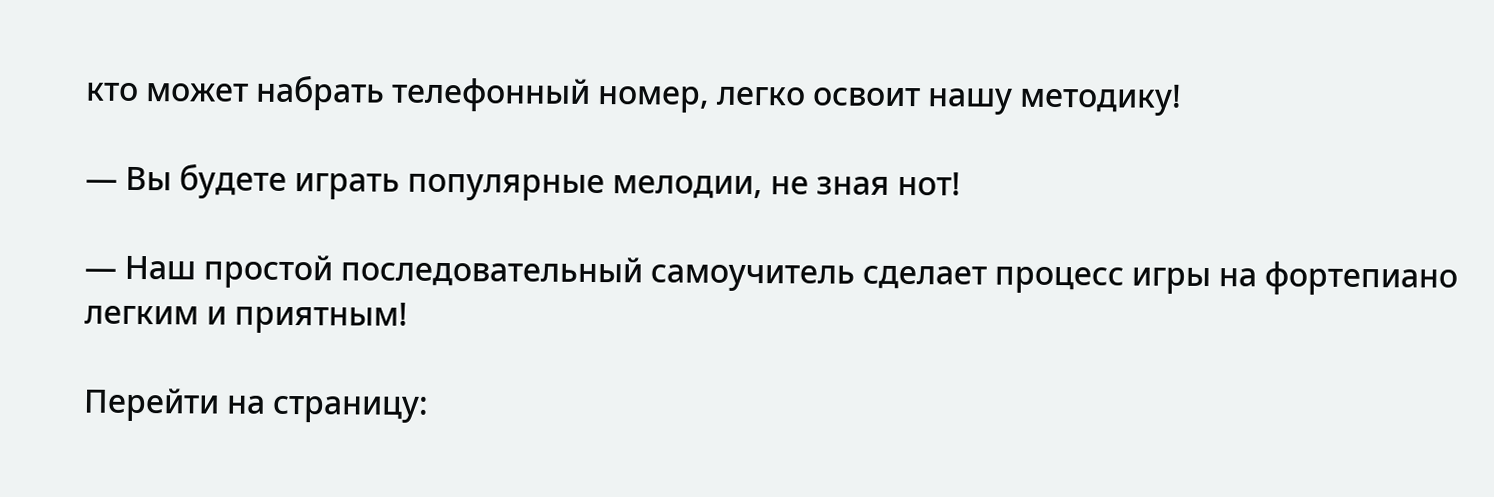кто может набрать телефонный номер, легко освоит нашу методику!

— Вы будете играть популярные мелодии, не зная нот!

— Наш простой последовательный самоучитель сделает процесс игры на фортепиано легким и приятным!

Перейти на страницу: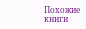Похожие книги